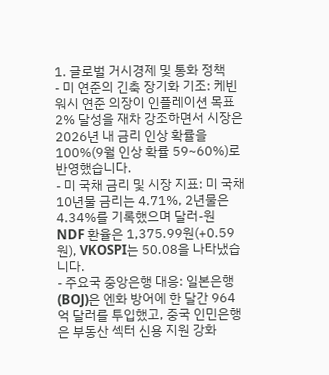1. 글로벌 거시경제 및 통화 정책
- 미 연준의 긴축 장기화 기조: 케빈 워시 연준 의장이 인플레이션 목표 2% 달성을 재차 강조하면서 시장은 2026년 내 금리 인상 확률을 100%(9월 인상 확률 59~60%)로 반영했습니다.
- 미 국채 금리 및 시장 지표: 미 국채 10년물 금리는 4.71%, 2년물은 4.34%를 기록했으며 달러-원 NDF 환율은 1,375.99원(+0.59원), VKOSPI는 50.08을 나타냈습니다.
- 주요국 중앙은행 대응: 일본은행(BOJ)은 엔화 방어에 한 달간 964억 달러를 투입했고, 중국 인민은행은 부동산 섹터 신용 지원 강화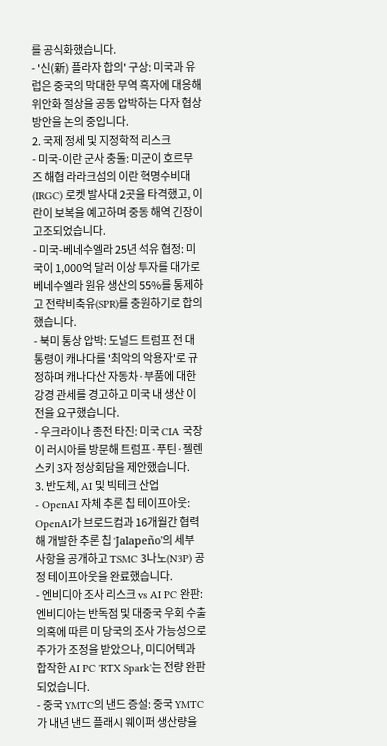를 공식화했습니다.
- '신(新) 플라자 합의' 구상: 미국과 유럽은 중국의 막대한 무역 흑자에 대응해 위안화 절상을 공동 압박하는 다자 협상 방안을 논의 중입니다.
2. 국제 정세 및 지정학적 리스크
- 미국-이란 군사 충돌: 미군이 호르무즈 해협 라라크섬의 이란 혁명수비대(IRGC) 로켓 발사대 2곳을 타격했고, 이란이 보복을 예고하며 중동 해역 긴장이 고조되었습니다.
- 미국-베네수엘라 25년 석유 협정: 미국이 1,000억 달러 이상 투자를 대가로 베네수엘라 원유 생산의 55%를 통제하고 전략비축유(SPR)를 충원하기로 합의했습니다.
- 북미 통상 압박: 도널드 트럼프 전 대통령이 캐나다를 '최악의 악용자'로 규정하며 캐나다산 자동차·부품에 대한 강경 관세를 경고하고 미국 내 생산 이전을 요구했습니다.
- 우크라이나 종전 타진: 미국 CIA 국장이 러시아를 방문해 트럼프·푸틴·젤렌스키 3자 정상회담을 제안했습니다.
3. 반도체, AI 및 빅테크 산업
- OpenAI 자체 추론 칩 테이프아웃: OpenAI가 브로드컴과 16개월간 협력해 개발한 추론 칩 'Jalapeño'의 세부 사항을 공개하고 TSMC 3나노(N3P) 공정 테이프아웃을 완료했습니다.
- 엔비디아 조사 리스크 vs AI PC 완판: 엔비디아는 반독점 및 대중국 우회 수출 의혹에 따른 미 당국의 조사 가능성으로 주가가 조정을 받았으나, 미디어텍과 합작한 AI PC 'RTX Spark'는 전량 완판되었습니다.
- 중국 YMTC의 낸드 증설: 중국 YMTC가 내년 낸드 플래시 웨이퍼 생산량을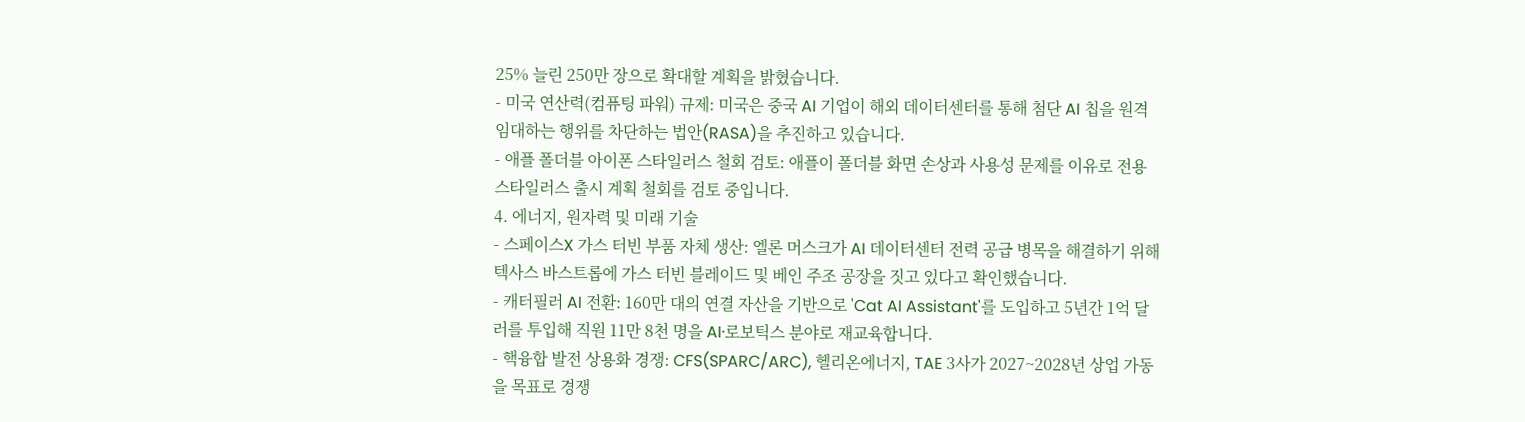25% 늘린 250만 장으로 확대할 계획을 밝혔습니다.
- 미국 연산력(컴퓨팅 파워) 규제: 미국은 중국 AI 기업이 해외 데이터센터를 통해 첨단 AI 칩을 원격 임대하는 행위를 차단하는 법안(RASA)을 추진하고 있습니다.
- 애플 폴더블 아이폰 스타일러스 철회 검토: 애플이 폴더블 화면 손상과 사용성 문제를 이유로 전용 스타일러스 출시 계획 철회를 검토 중입니다.
4. 에너지, 원자력 및 미래 기술
- 스페이스X 가스 터빈 부품 자체 생산: 엘론 머스크가 AI 데이터센터 전력 공급 병목을 해결하기 위해 텍사스 바스트롭에 가스 터빈 블레이드 및 베인 주조 공장을 짓고 있다고 확인했습니다.
- 캐터필러 AI 전환: 160만 대의 연결 자산을 기반으로 'Cat AI Assistant'를 도입하고 5년간 1억 달러를 투입해 직원 11만 8천 명을 AI·로보틱스 분야로 재교육합니다.
- 핵융합 발전 상용화 경쟁: CFS(SPARC/ARC), 헬리온에너지, TAE 3사가 2027~2028년 상업 가동을 목표로 경쟁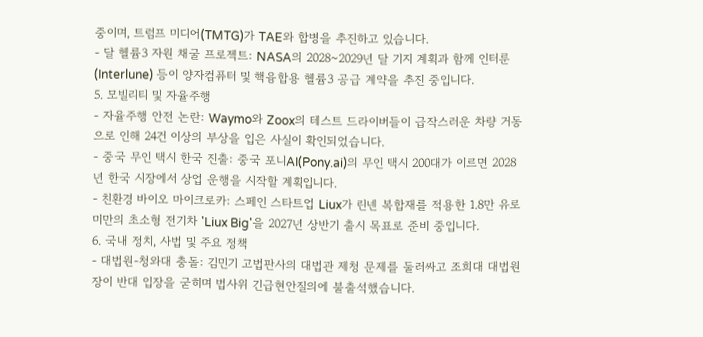중이며, 트럼프 미디어(TMTG)가 TAE와 합병을 추진하고 있습니다.
- 달 헬륨3 자원 채굴 프로젝트: NASA의 2028~2029년 달 기지 계획과 함께 인터룬(Interlune) 등이 양자컴퓨터 및 핵융합용 헬륨3 공급 계약을 추진 중입니다.
5. 모빌리티 및 자율주행
- 자율주행 안전 논란: Waymo와 Zoox의 테스트 드라이버들이 급작스러운 차량 거동으로 인해 24건 이상의 부상을 입은 사실이 확인되었습니다.
- 중국 무인 택시 한국 진출: 중국 포니AI(Pony.ai)의 무인 택시 200대가 이르면 2028년 한국 시장에서 상업 운행을 시작할 계획입니다.
- 친환경 바이오 마이크로카: 스페인 스타트업 Liux가 린넨 복합재를 적용한 1.8만 유로 미만의 초소형 전기차 'Liux Big'을 2027년 상반기 출시 목표로 준비 중입니다.
6. 국내 정치, 사법 및 주요 정책
- 대법원-청와대 충돌: 김민기 고법판사의 대법관 제청 문제를 둘러싸고 조희대 대법원장이 반대 입장을 굳히며 법사위 긴급현안질의에 불출석했습니다.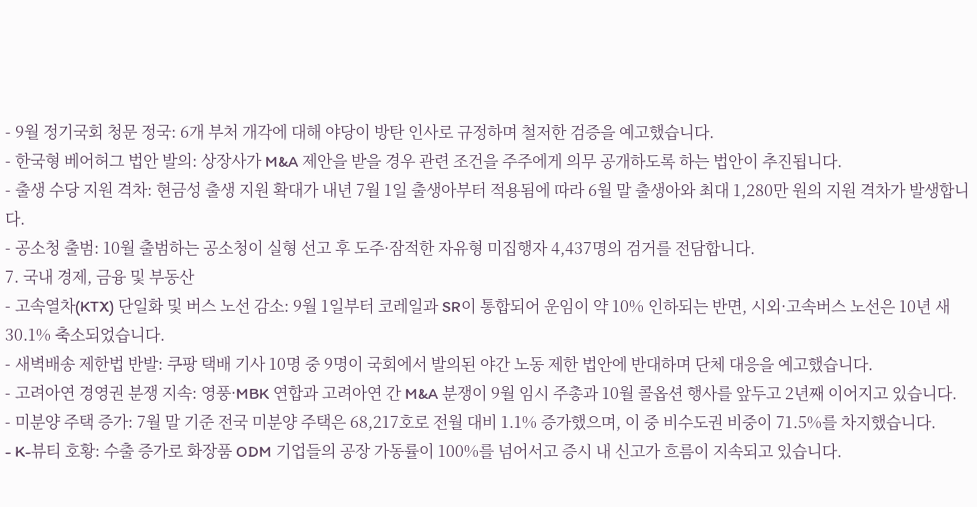- 9월 정기국회 청문 정국: 6개 부처 개각에 대해 야당이 방탄 인사로 규정하며 철저한 검증을 예고했습니다.
- 한국형 베어허그 법안 발의: 상장사가 M&A 제안을 받을 경우 관련 조건을 주주에게 의무 공개하도록 하는 법안이 추진됩니다.
- 출생 수당 지원 격차: 현금성 출생 지원 확대가 내년 7월 1일 출생아부터 적용됨에 따라 6월 말 출생아와 최대 1,280만 원의 지원 격차가 발생합니다.
- 공소청 출범: 10월 출범하는 공소청이 실형 선고 후 도주·잠적한 자유형 미집행자 4,437명의 검거를 전담합니다.
7. 국내 경제, 금융 및 부동산
- 고속열차(KTX) 단일화 및 버스 노선 감소: 9월 1일부터 코레일과 SR이 통합되어 운임이 약 10% 인하되는 반면, 시외·고속버스 노선은 10년 새 30.1% 축소되었습니다.
- 새벽배송 제한법 반발: 쿠팡 택배 기사 10명 중 9명이 국회에서 발의된 야간 노동 제한 법안에 반대하며 단체 대응을 예고했습니다.
- 고려아연 경영권 분쟁 지속: 영풍·MBK 연합과 고려아연 간 M&A 분쟁이 9월 임시 주총과 10월 콜옵션 행사를 앞두고 2년째 이어지고 있습니다.
- 미분양 주택 증가: 7월 말 기준 전국 미분양 주택은 68,217호로 전월 대비 1.1% 증가했으며, 이 중 비수도권 비중이 71.5%를 차지했습니다.
- K-뷰티 호황: 수출 증가로 화장품 ODM 기업들의 공장 가동률이 100%를 넘어서고 증시 내 신고가 흐름이 지속되고 있습니다.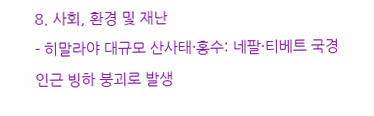8. 사회, 환경 및 재난
- 히말라야 대규모 산사태·홍수: 네팔·티베트 국경 인근 빙하 붕괴로 발생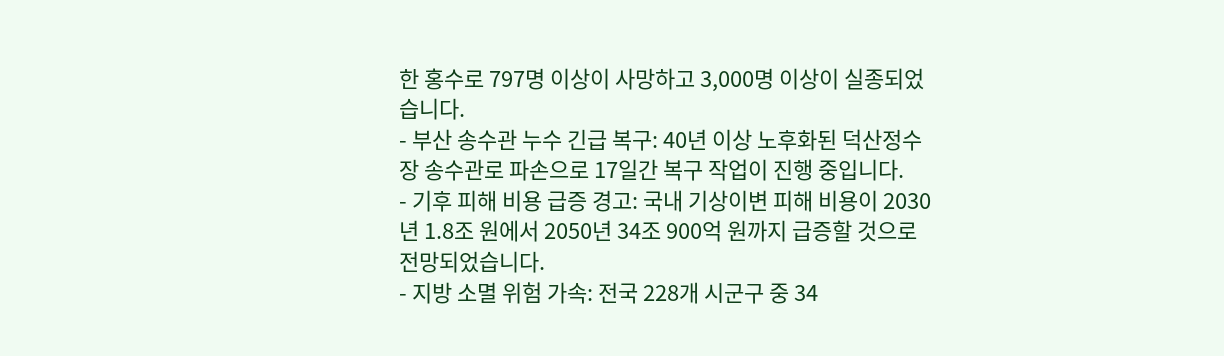한 홍수로 797명 이상이 사망하고 3,000명 이상이 실종되었습니다.
- 부산 송수관 누수 긴급 복구: 40년 이상 노후화된 덕산정수장 송수관로 파손으로 17일간 복구 작업이 진행 중입니다.
- 기후 피해 비용 급증 경고: 국내 기상이변 피해 비용이 2030년 1.8조 원에서 2050년 34조 900억 원까지 급증할 것으로 전망되었습니다.
- 지방 소멸 위험 가속: 전국 228개 시군구 중 34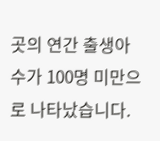곳의 연간 출생아 수가 100명 미만으로 나타났습니다.